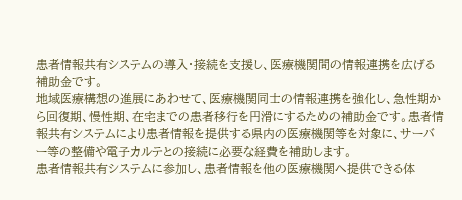患者情報共有システムの導入・接続を支援し、医療機関間の情報連携を広げる補助金です。
地域医療構想の進展にあわせて、医療機関同士の情報連携を強化し、急性期から回復期、慢性期、在宅までの患者移行を円滑にするための補助金です。患者情報共有システムにより患者情報を提供する県内の医療機関等を対象に、サーバー等の整備や電子カルテとの接続に必要な経費を補助します。
患者情報共有システムに参加し、患者情報を他の医療機関へ提供できる体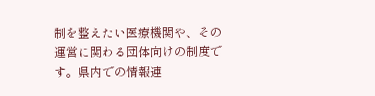制を整えたい医療機関や、その運営に関わる団体向けの制度です。県内での情報連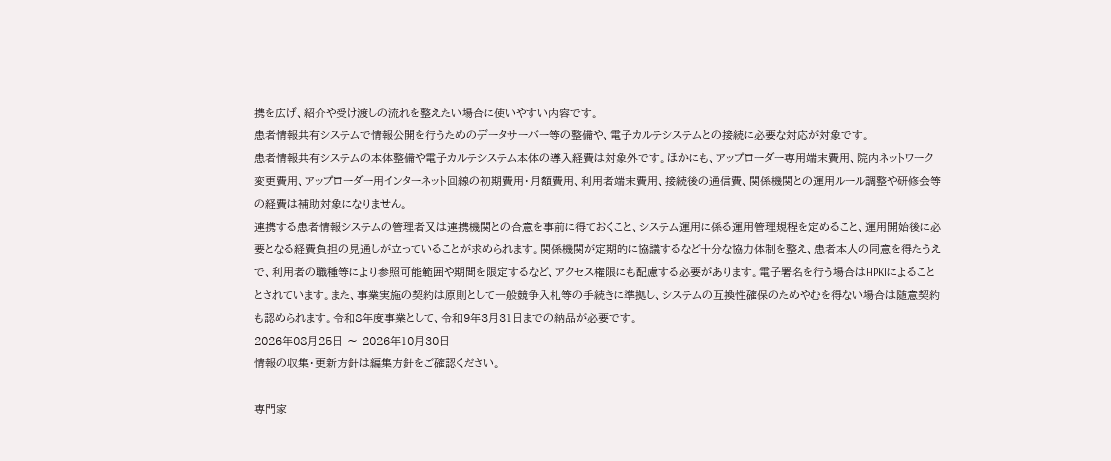携を広げ、紹介や受け渡しの流れを整えたい場合に使いやすい内容です。
患者情報共有システムで情報公開を行うためのデータサーバー等の整備や、電子カルテシステムとの接続に必要な対応が対象です。
患者情報共有システムの本体整備や電子カルテシステム本体の導入経費は対象外です。ほかにも、アップローダー専用端末費用、院内ネットワーク変更費用、アップローダー用インターネット回線の初期費用・月額費用、利用者端末費用、接続後の通信費、関係機関との運用ルール調整や研修会等の経費は補助対象になりません。
連携する患者情報システムの管理者又は連携機関との合意を事前に得ておくこと、システム運用に係る運用管理規程を定めること、運用開始後に必要となる経費負担の見通しが立っていることが求められます。関係機関が定期的に協議するなど十分な協力体制を整え、患者本人の同意を得たうえで、利用者の職種等により参照可能範囲や期間を限定するなど、アクセス権限にも配慮する必要があります。電子署名を行う場合はHPKIによることとされています。また、事業実施の契約は原則として一般競争入札等の手続きに準拠し、システムの互換性確保のためやむを得ない場合は随意契約も認められます。令和8年度事業として、令和9年3月31日までの納品が必要です。
2026年08月25日 〜 2026年10月30日
情報の収集・更新方針は編集方針をご確認ください。

専門家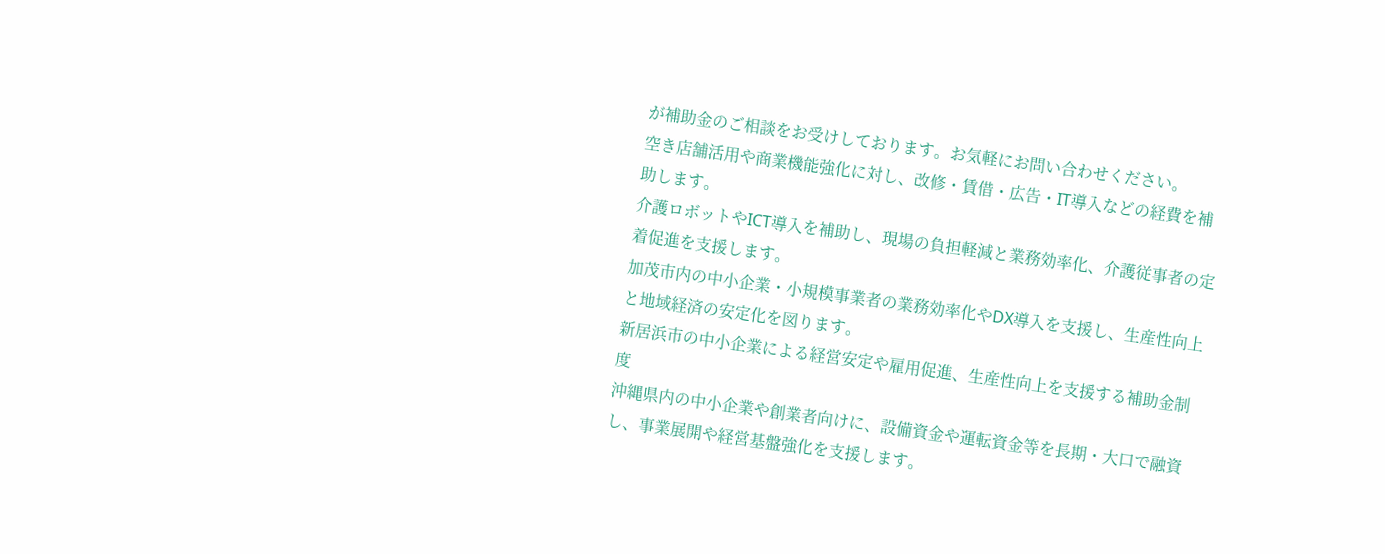が補助金のご相談をお受けしております。お気軽にお問い合わせください。
空き店舗活用や商業機能強化に対し、改修・賃借・広告・IT導入などの経費を補助します。
介護ロボットやICT導入を補助し、現場の負担軽減と業務効率化、介護従事者の定着促進を支援します。
加茂市内の中小企業・小規模事業者の業務効率化やDX導入を支援し、生産性向上と地域経済の安定化を図ります。
新居浜市の中小企業による経営安定や雇用促進、生産性向上を支援する補助金制度
沖縄県内の中小企業や創業者向けに、設備資金や運転資金等を長期・大口で融資し、事業展開や経営基盤強化を支援します。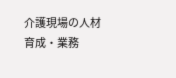介護現場の人材育成・業務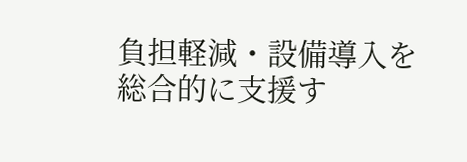負担軽減・設備導入を総合的に支援す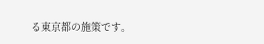る東京都の施策です。